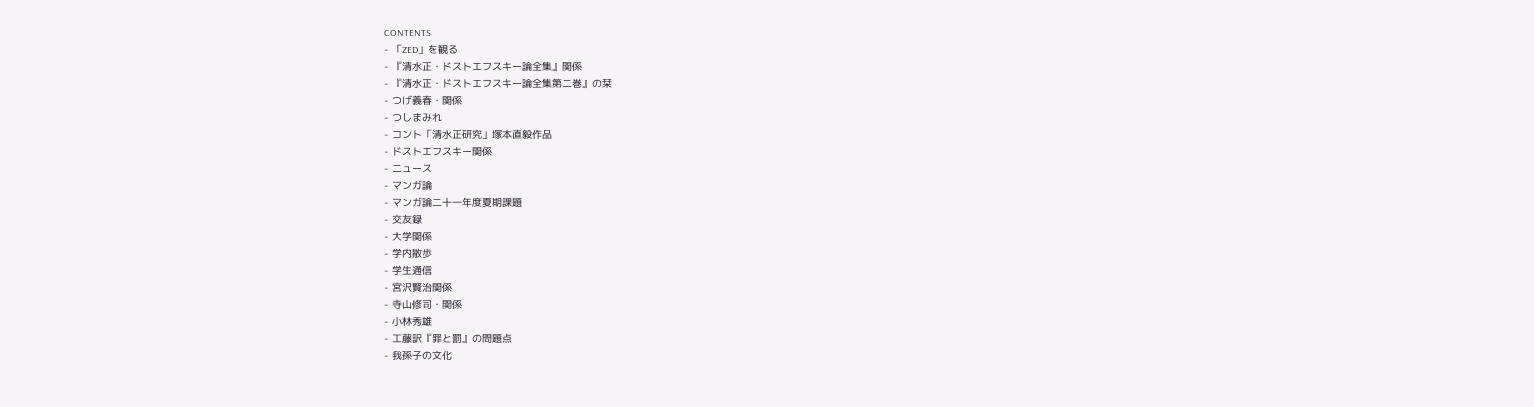CONTENTS
- 「ZED」を観る
- 『清水正・ドストエフスキー論全集』関係
- 『清水正・ドストエフスキー論全集第二巻』の栞
- つげ義春・関係
- つしまみれ
- コント「清水正研究」塚本直毅作品
- ドストエフスキー関係
- ニュース
- マンガ論
- マンガ論二十一年度夏期課題
- 交友録
- 大学関係
- 学内散歩
- 学生通信
- 宮沢賢治関係
- 寺山修司・関係
- 小林秀雄
- 工藤訳『罪と罰』の問題点
- 我孫子の文化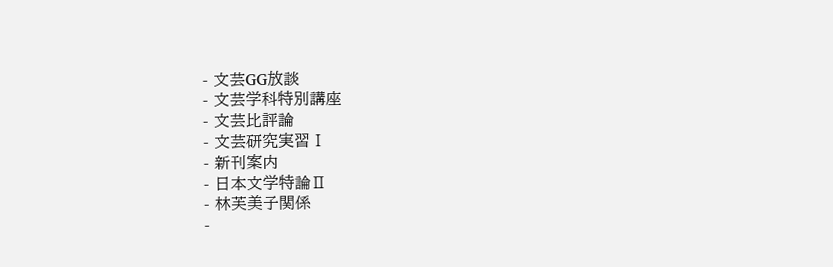- 文芸GG放談
- 文芸学科特別講座
- 文芸比評論
- 文芸研究実習Ⅰ
- 新刊案内
- 日本文学特論Ⅱ
- 林芙美子関係
-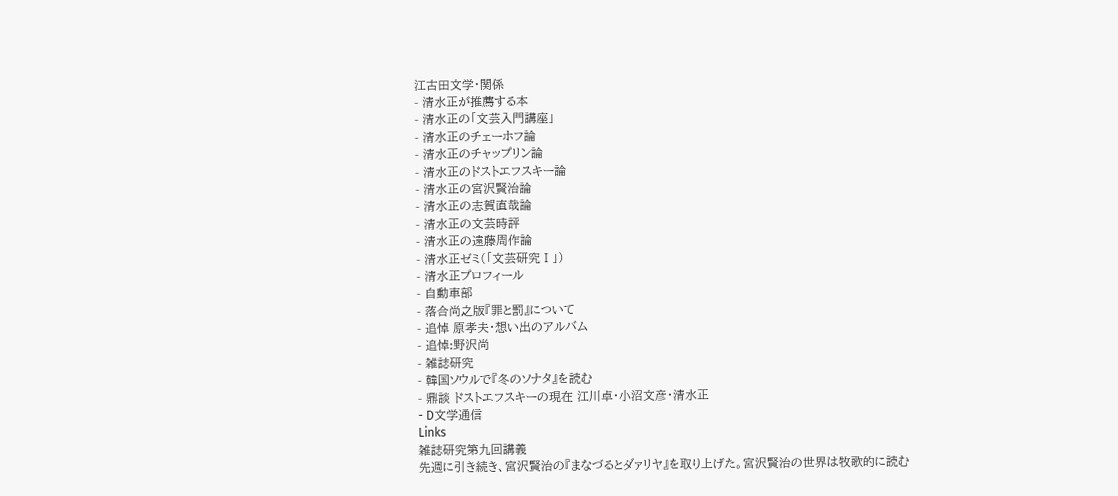江古田文学・関係
- 清水正が推薦する本
- 清水正の「文芸入門講座」
- 清水正のチェーホフ論
- 清水正のチャップリン論
- 清水正のドストエフスキー論
- 清水正の宮沢賢治論
- 清水正の志賀直哉論
- 清水正の文芸時評
- 清水正の遠藤周作論
- 清水正ゼミ(「文芸研究Ⅰ」)
- 清水正プロフィール
- 自動車部
- 落合尚之版『罪と罰』について
- 追悼 原孝夫・想い出のアルバム
- 追悼:野沢尚
- 雑誌研究
- 韓国ソウルで『冬のソナタ』を読む
- 鼎談 ドストエフスキーの現在 江川卓・小沼文彦・清水正
- D文学通信
Links
雑誌研究第九回講義
先週に引き続き、宮沢賢治の『まなづるとダァリヤ』を取り上げた。宮沢賢治の世界は牧歌的に読む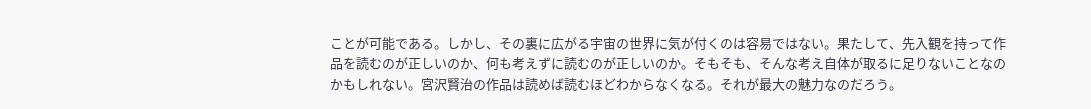ことが可能である。しかし、その裏に広がる宇宙の世界に気が付くのは容易ではない。果たして、先入観を持って作品を読むのが正しいのか、何も考えずに読むのが正しいのか。そもそも、そんな考え自体が取るに足りないことなのかもしれない。宮沢賢治の作品は読めば読むほどわからなくなる。それが最大の魅力なのだろう。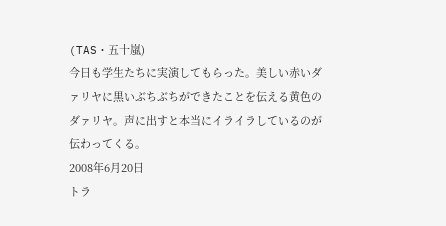(TAS・五十嵐)
今日も学生たちに実演してもらった。美しい赤いダァリヤに黒いぶちぶちができたことを伝える黄色のダァリヤ。声に出すと本当にイライラしているのが伝わってくる。
2008年6月20日
トラ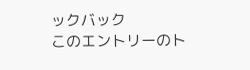ックバック
このエントリーのト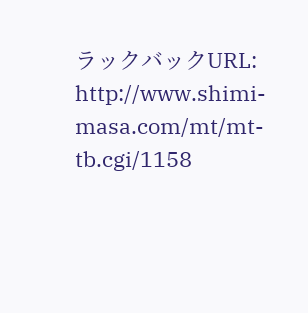ラックバックURL:
http://www.shimi-masa.com/mt/mt-tb.cgi/1158